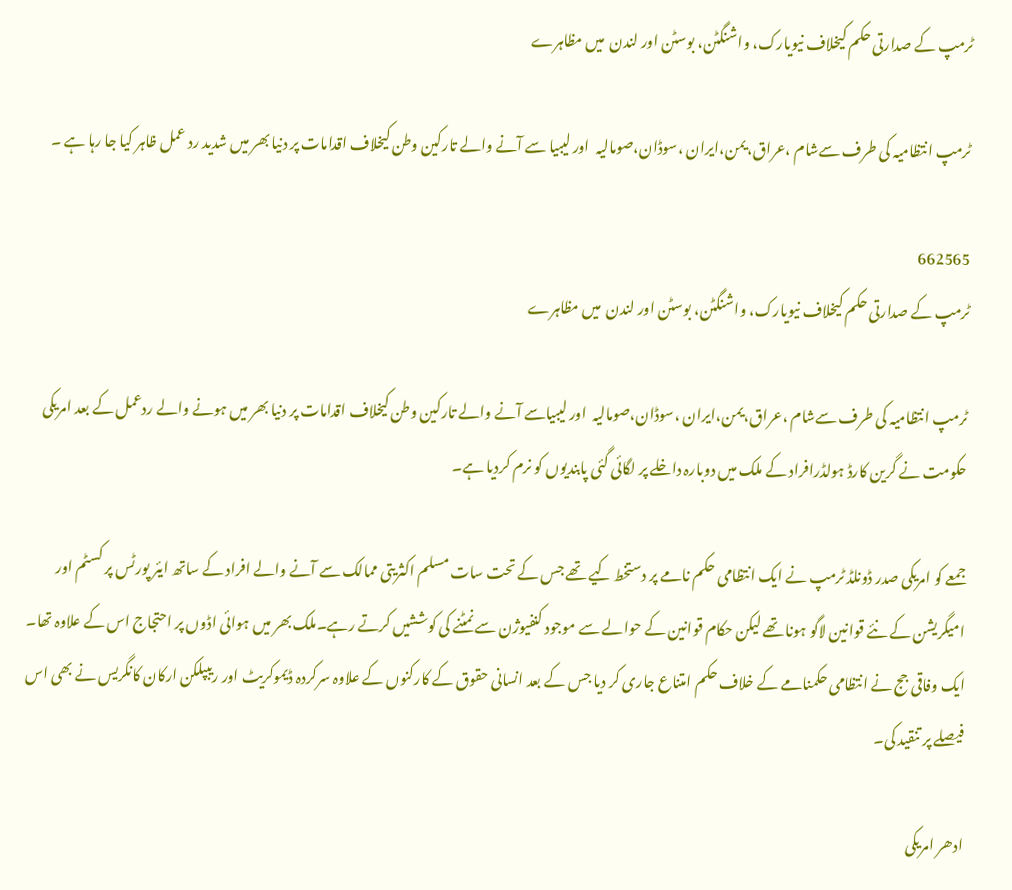ٹرمپ کے صدارتی حکم کیخلاف نیویارک، واشنگٹن، بوسٹن اور لندن  میں مظاہرے

ٹرمپ انتظامیہ کی طرف سےشام ،عراق،یمن،ایران ،سوڈان،صومالیہ  اور لیبیا سے آنے والے تارکین وطن کیخلاف اقدامات پر دنیا بھر میں شدید رد عمل ظاہر کیا جا رہا ہے ۔

662565
ٹرمپ کے صدارتی حکم کیخلاف نیویارک، واشنگٹن، بوسٹن اور لندن  میں مظاہرے

ٹرمپ انتظامیہ کی طرف سےشام ،عراق،یمن،ایران ،سوڈان،صومالیہ  اور لیبیاسے آنے والے تارکین وطن کیخلاف اقدامات پر دنیا بھر میں ہونے والے ردعمل کے بعد امریکی حکومت نے گرین کارڈ ہولڈرافراد کے ملک میں دوبارہ داخلے پر لگائی گئی پابندیوں کو نرم کردیا ہے۔

جمعے کو امریکی صدر ڈونلڈ ٹرمپ نے ایک انتظامی حکم نامے پر دستخط کیے تھے جس کے تحت سات مسلم اکثریتی ممالک سے آنے والے افراد کے ساتھ ایئر پورٹس پر کسٹم اور امیگریشن کے نئے قوانین لاگو ہونا تھے لیکن حکام قوانین کے حوالے سے موجود کنفیوژن سے نمٹنے کی کوششیں کرتے رہے۔ملک بھر میں ہوائی اڈوں پر احتجاج اس کے علاوہ تھا۔ ایک وفاقی جج نے انتظامی حکمنامے کے خلاف حکم امتناع جاری کر دیا جس کے بعد انسانی حقوق کے کارکنوں کے علاوہ سرکردہ ڈیموکریٹ اور ریبپلکن ارکان کانگریس نے بھی اس فیصلے پر تنقید کی۔

ادھر امریکی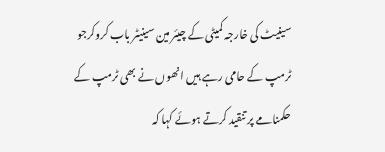سینیٹ کی خارجہ کمیٹی کے چیئر مین سینیٹر باب کروکرجو ٹرمپ کے حامی رہے ہیں انھوں نے بھی ٹرمپ کے حکمنامے پر تنقید کرتے ہوئے کہا کہ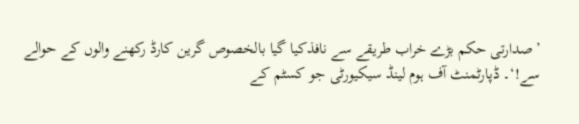’صدارتی حکم بڑے خراب طریقے سے نافذکیا گیا بالخصوص گرین کارڈ رکھنے والوں کے حوالے سے!‘۔ ڈپارٹمنٹ آف ہوم لینڈ سیکیورٹی جو کسٹم کے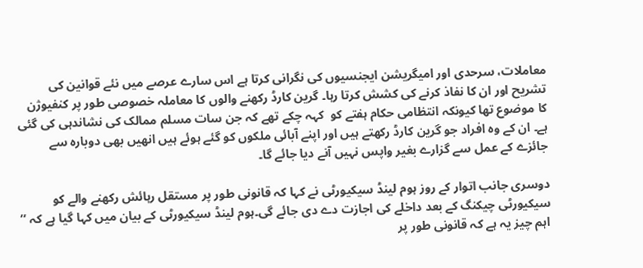معاملات، سرحدی اور امیگریشن ایجنسیوں کی نگرانی کرتا ہے اس سارے عرصے میں نئے قوانین کی تشریح اور ان کا نفاذ کرنے کی کشش کرتا رہا۔ گرین کارڈ رکھنے والوں کا معاملہ خصوصی طور پر کنفیوژن کا موضوع تھا کیونکہ انتظامی حکام ہفتے کو  کہہ چکے تھے کہ جن سات مسلم ممالک کی نشاندہی کی گئی ہے۔ ان کے وہ افراد جو گرین کارڈ رکھتے ہیں اور اپنے آبائی ملکوں کو گئے ہوئے ہیں انھیں بھی دوبارہ سے جائزے کے عمل سے گزارے بغیر واپس نہیں آنے دیا جائے گا۔

دوسری جانب اتوار کے روز ہوم لینڈ سیکیورٹی نے کہا کہ قانونی طور پر مستقل رہائش رکھنے والے کو سیکیورٹی چیکنگ کے بعد داخلے کی اجازت دے دی جائے گی۔ہوم لینڈ سیکیورٹی کے بیان میں کہا گیا ہے کہ ’’ اہم چیز یہ ہے کہ قانونی طور پر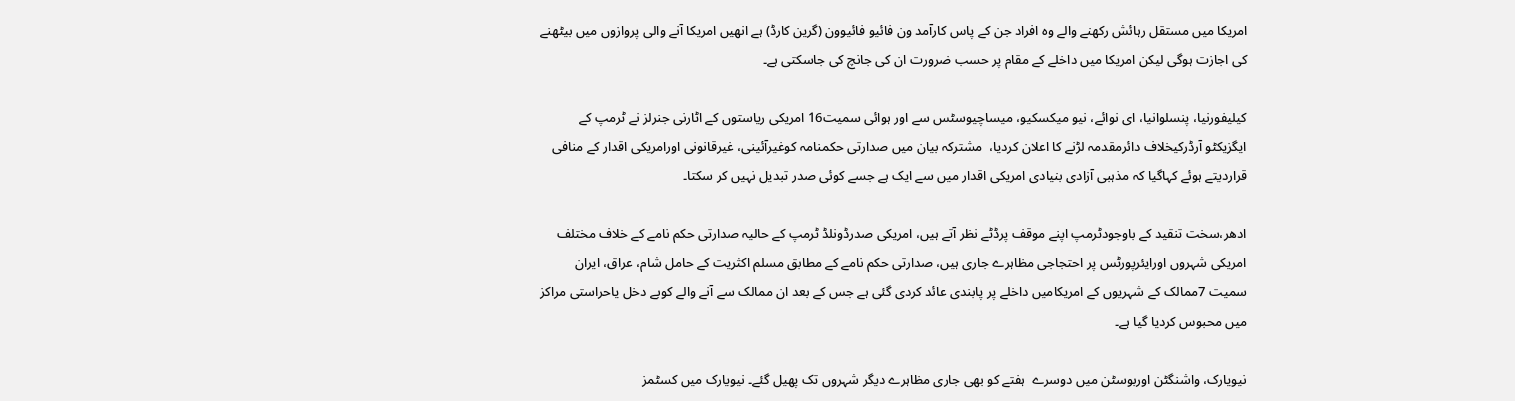امریکا میں مستقل رہائش رکھنے والے وہ افراد جن کے پاس کارآمد ون فائیو فائیوون (گرین کارڈ) ہے انھیں امریکا آنے والی پروازوں میں بیٹھنے کی اجازت ہوگی لیکن امریکا میں داخلے کے مقام پر حسب ضرورت ان کی جانچ کی جاسکتی ہے۔

کیلیفورنیا، پنسلوانیا، ای نوائے، نیو میکسکیو، میساچیوسٹس سے اور ہوائی سمیت16 امریکی ریاستوں کے اٹارنی جنرلز نے ٹرمپ کے ایگزیکٹو آرڈرکیخلاف دائرمقدمہ لڑنے کا اعلان کردیا،  مشترکہ بیان میں صدارتی حکمنامہ کوغیرآئینی، غیرقانونی اورامریکی اقدار کے منافی قراردیتے ہوئے کہاگیا کہ مذہبی آزادی بنیادی امریکی اقدار میں سے ایک ہے جسے کوئی صدر تبدیل نہیں کر سکتا۔

ادھر،سخت تنقید کے باوجودٹرمپ اپنے موقف پرڈٹے نظر آتے ہیں، امریکی صدرڈونلڈ ٹرمپ کے حالیہ صدارتی حکم نامے کے خلاف مختلف امریکی شہروں اورایئرپورٹس پر احتجاجی مظاہرے جاری ہیں، صدارتی حکم نامے کے مطابق مسلم اکثریت کے حامل شام، عراق، ایران سمیت 7ممالک کے شہریوں کے امریکامیں داخلے پر پابندی عائد کردی گئی ہے جس کے بعد ان ممالک سے آنے والے کوبے دخل یاحراستی مراکز میں محبوس کردیا گیا ہے۔

نیویارک، واشنگٹن اوربوسٹن میں دوسرے  ہفتے کو بھی جاری مظاہرے دیگر شہروں تک پھیل گئے۔ نیویارک میں کسٹمز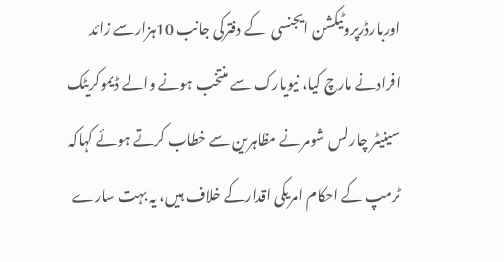اوربارڈرپروٹیکشن ایجنسی  کے دفترکی جانب 10ہزارسے زائد افرادنے مارچ کیا، نیویارک سے منتخب ہونے والے ڈیموکریٹک سینیٹر چارلس شومرنے مظاہرین سے خطاب کرتے ہوئے کہاکہ ٹرمپ کے احکام امریکی اقدارکے خلاف ہیں، یہ بہت سارے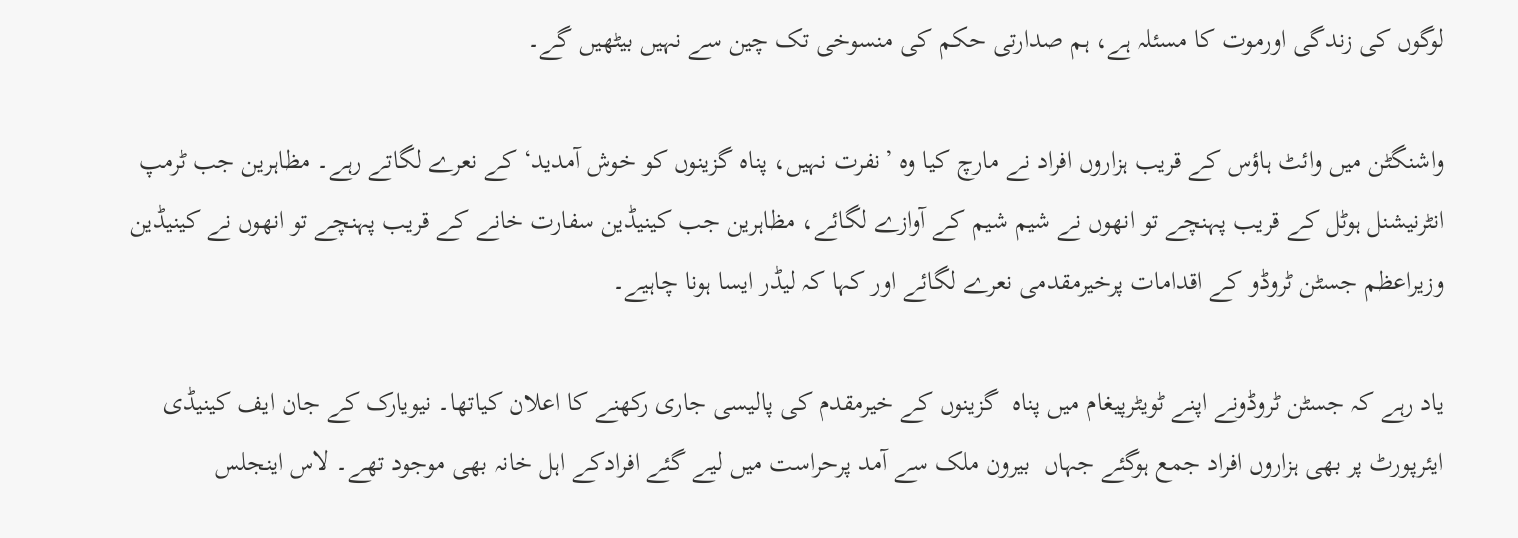لوگوں کی زندگی اورموت کا مسئلہ ہے، ہم صدارتی حکم کی منسوخی تک چین سے نہیں بیٹھیں گے۔

واشنگٹن میں وائٹ ہاؤس کے قریب ہزاروں افراد نے مارچ کیا وہ ’نفرت نہیں، پناہ گزینوں کو خوش آمدید‘ کے نعرے لگاتے رہے۔ مظاہرین جب ٹرمپ انٹرنیشنل ہوٹل کے قریب پہنچے تو انھوں نے شیم شیم کے آوازے لگائے، مظاہرین جب کینیڈین سفارت خانے کے قریب پہنچے تو انھوں نے کینیڈین وزیراعظم جسٹن ٹروڈو کے اقدامات پرخیرمقدمی نعرے لگائے اور کہا کہ لیڈر ایسا ہونا چاہیے۔

یاد رہے کہ جسٹن ٹروڈونے اپنے ٹویٹرپیغام میں پناہ  گزینوں کے خیرمقدم کی پالیسی جاری رکھنے کا اعلان کیاتھا۔ نیویارک کے جان ایف کینیڈی ایئرپورٹ پر بھی ہزاروں افراد جمع ہوگئے جہاں  بیرون ملک سے آمد پرحراست میں لیے گئے افرادکے اہل خانہ بھی موجود تھے۔ لاس اینجلس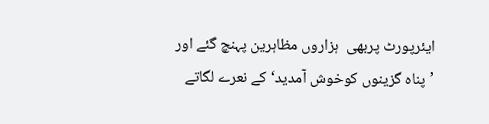ایئرپورٹ پربھی  ہزاروں مظاہرین پہنچ گئے اور ’پناہ گزینوں کوخوش آمدید‘کے نعرے لگاتے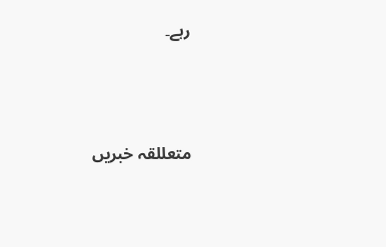رہے۔





متعللقہ خبریں